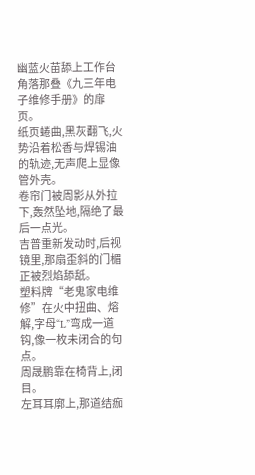幽蓝火苗舔上工作台角落那叠《九三年电子维修手册》的扉页。
纸页蜷曲,黑灰翻飞,火势沿着松香与焊锡油的轨迹,无声爬上显像管外壳。
卷帘门被周影从外拉下,轰然坠地,隔绝了最后一点光。
吉普重新发动时,后视镜里,那扇歪斜的门楣正被烈焰舔舐。
塑料牌“老鬼家电维修”在火中扭曲、熔解,字母“L”弯成一道钩,像一枚未闭合的句点。
周晟鹏靠在椅背上,闭目。
左耳耳廓上,那道结痂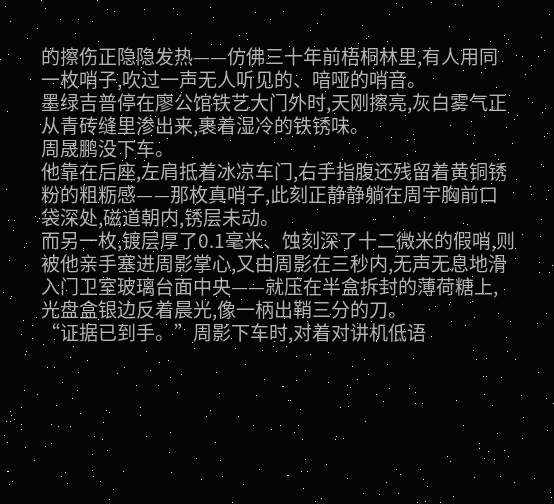的擦伤正隐隐发热——仿佛三十年前梧桐林里,有人用同一枚哨子,吹过一声无人听见的、喑哑的哨音。
墨绿吉普停在廖公馆铁艺大门外时,天刚擦亮,灰白雾气正从青砖缝里渗出来,裹着湿冷的铁锈味。
周晟鹏没下车。
他靠在后座,左肩抵着冰凉车门,右手指腹还残留着黄铜锈粉的粗粝感——那枚真哨子,此刻正静静躺在周宇胸前口袋深处,磁道朝内,锈层未动。
而另一枚,镀层厚了0.1毫米、蚀刻深了十二微米的假哨,则被他亲手塞进周影掌心,又由周影在三秒内,无声无息地滑入门卫室玻璃台面中央——就压在半盒拆封的薄荷糖上,光盘盒银边反着晨光,像一柄出鞘三分的刀。
“证据已到手。”周影下车时,对着对讲机低语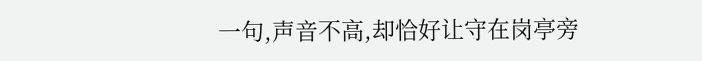一句,声音不高,却恰好让守在岗亭旁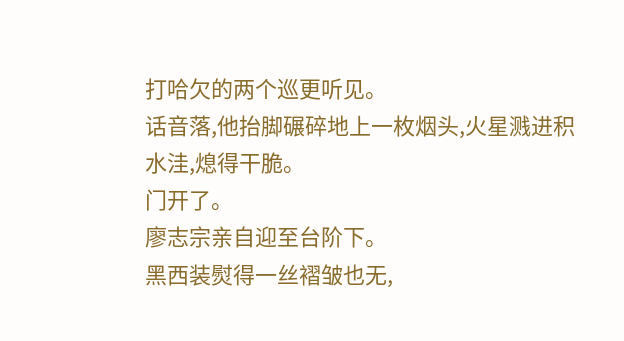打哈欠的两个巡更听见。
话音落,他抬脚碾碎地上一枚烟头,火星溅进积水洼,熄得干脆。
门开了。
廖志宗亲自迎至台阶下。
黑西装熨得一丝褶皱也无,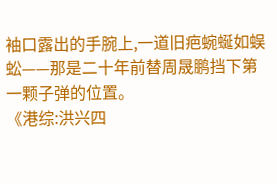袖口露出的手腕上,一道旧疤蜿蜒如蜈蚣——那是二十年前替周晟鹏挡下第一颗子弹的位置。
《港综:洪兴四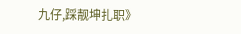九仔,踩靓坤扎职》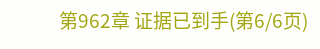第962章 证据已到手(第6/6页)